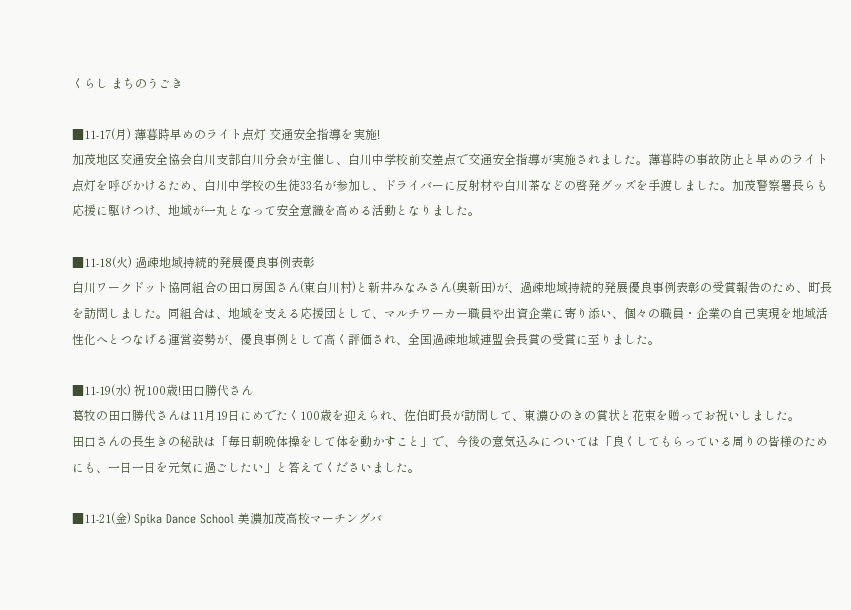くらし まちのうごき

■11-17(月) 薄暮時早めのライト点灯 交通安全指導を実施!
加茂地区交通安全協会白川支部白川分会が主催し、白川中学校前交差点で交通安全指導が実施されました。薄暮時の事故防止と早めのライト点灯を呼びかけるため、白川中学校の生徒33名が参加し、ドライバーに反射材や白川茶などの啓発グッズを手渡しました。加茂警察署長らも応援に駆けつけ、地域が一丸となって安全意識を高める活動となりました。

■11-18(火) 過疎地域持続的発展優良事例表彰
白川ワークドット協同組合の田口房国さん(東白川村)と新井みなみさん(奥新田)が、過疎地域持続的発展優良事例表彰の受賞報告のため、町長を訪問しました。同組合は、地域を支える応援団として、マルチワーカー職員や出資企業に寄り添い、個々の職員・企業の自己実現を地域活性化へとつなげる運営姿勢が、優良事例として高く評価され、全国過疎地域連盟会長賞の受賞に至りました。

■11-19(水) 祝100歳!田口勝代さん
葛牧の田口勝代さんは11月19日にめでたく100歳を迎えられ、佐伯町長が訪問して、東濃ひのきの賞状と花束を贈ってお祝いしました。
田口さんの長生きの秘訣は「毎日朝晩体操をして体を動かすこと」で、今後の意気込みについては「良くしてもらっている周りの皆様のためにも、一日一日を元気に過ごしたい」と答えてくださいました。

■11-21(金) Spika Dance School 美濃加茂高校マーチングバ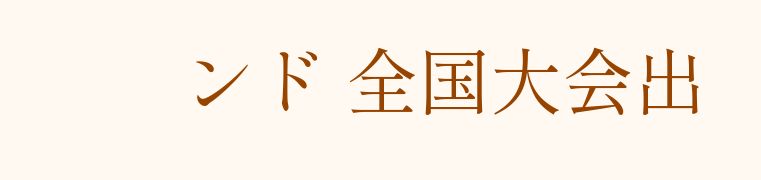ンド 全国大会出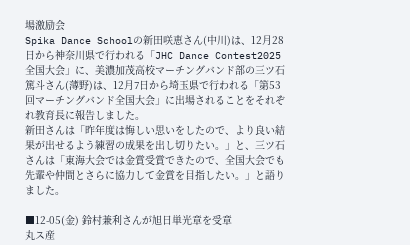場激励会
Spika Dance Schoolの新田咲恵さん(中川)は、12月28日から神奈川県で行われる「JHC Dance Contest2025全国大会」に、美濃加茂高校マーチングバンド部の三ツ石篤斗さん(薄野)は、12月7日から埼玉県で行われる「第53回マーチングバンド全国大会」に出場されることをそれぞれ教育長に報告しました。
新田さんは「昨年度は悔しい思いをしたので、より良い結果が出せるよう練習の成果を出し切りたい。」と、三ツ石さんは「東海大会では金賞受賞できたので、全国大会でも先輩や仲間とさらに協力して金賞を目指したい。」と語りました。

■12-05(金) 鈴村兼利さんが旭日単光章を受章
丸ス産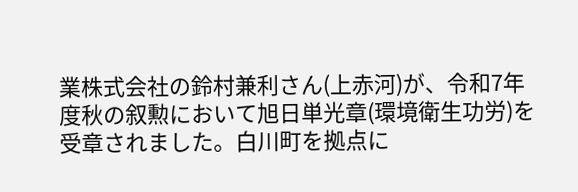業株式会社の鈴村兼利さん(上赤河)が、令和7年度秋の叙勲において旭日単光章(環境衛生功労)を受章されました。白川町を拠点に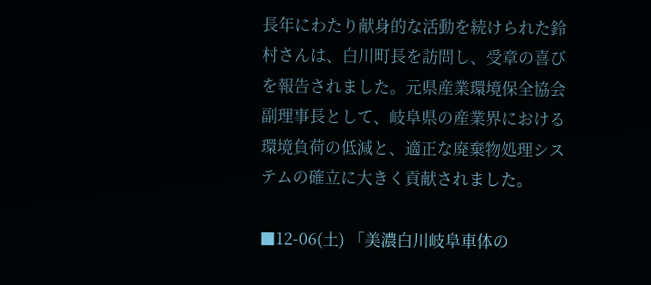長年にわたり献身的な活動を続けられた鈴村さんは、白川町長を訪問し、受章の喜びを報告されました。元県産業環境保全協会副理事長として、岐阜県の産業界における環境負荷の低減と、適正な廃棄物処理システムの確立に大きく貢献されました。

■12-06(土) 「美濃白川岐阜車体の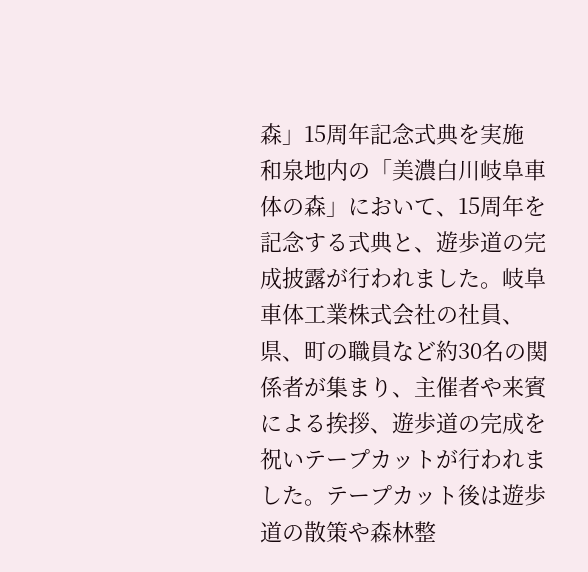森」15周年記念式典を実施
和泉地内の「美濃白川岐阜車体の森」において、15周年を記念する式典と、遊歩道の完成披露が行われました。岐阜車体工業株式会社の社員、県、町の職員など約30名の関係者が集まり、主催者や来賓による挨拶、遊歩道の完成を祝いテープカットが行われました。テープカット後は遊歩道の散策や森林整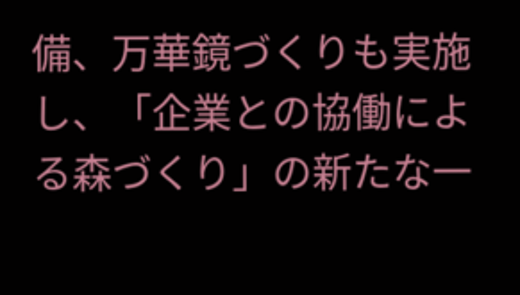備、万華鏡づくりも実施し、「企業との協働による森づくり」の新たな一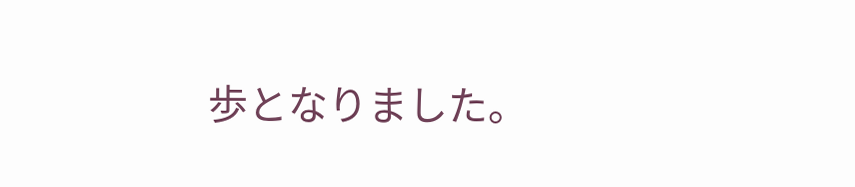歩となりました。